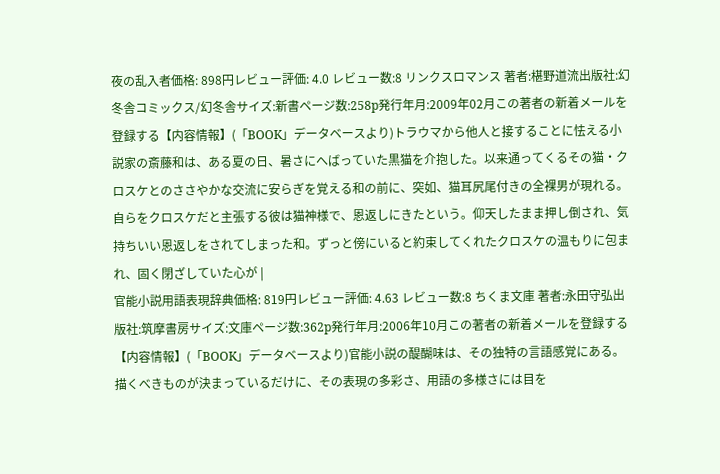夜の乱入者価格: 898円レビュー評価: 4.0 レビュー数:8 リンクスロマンス 著者:椹野道流出版社:幻冬舎コミックス/幻冬舎サイズ:新書ページ数:258p発行年月:2009年02月この著者の新着メールを登録する【内容情報】(「BOOK」データベースより)トラウマから他人と接することに怯える小説家の斎藤和は、ある夏の日、暑さにへばっていた黒猫を介抱した。以来通ってくるその猫・クロスケとのささやかな交流に安らぎを覚える和の前に、突如、猫耳尻尾付きの全裸男が現れる。自らをクロスケだと主張する彼は猫神様で、恩返しにきたという。仰天したまま押し倒され、気持ちいい恩返しをされてしまった和。ずっと傍にいると約束してくれたクロスケの温もりに包まれ、固く閉ざしていた心が |
官能小説用語表現辞典価格: 819円レビュー評価: 4.63 レビュー数:8 ちくま文庫 著者:永田守弘出版社:筑摩書房サイズ:文庫ページ数:362p発行年月:2006年10月この著者の新着メールを登録する【内容情報】(「BOOK」データベースより)官能小説の醍醐味は、その独特の言語感覚にある。描くべきものが決まっているだけに、その表現の多彩さ、用語の多様さには目を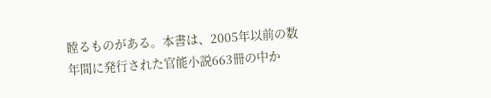瞠るものがある。本書は、2005年以前の数年間に発行された官能小説663冊の中か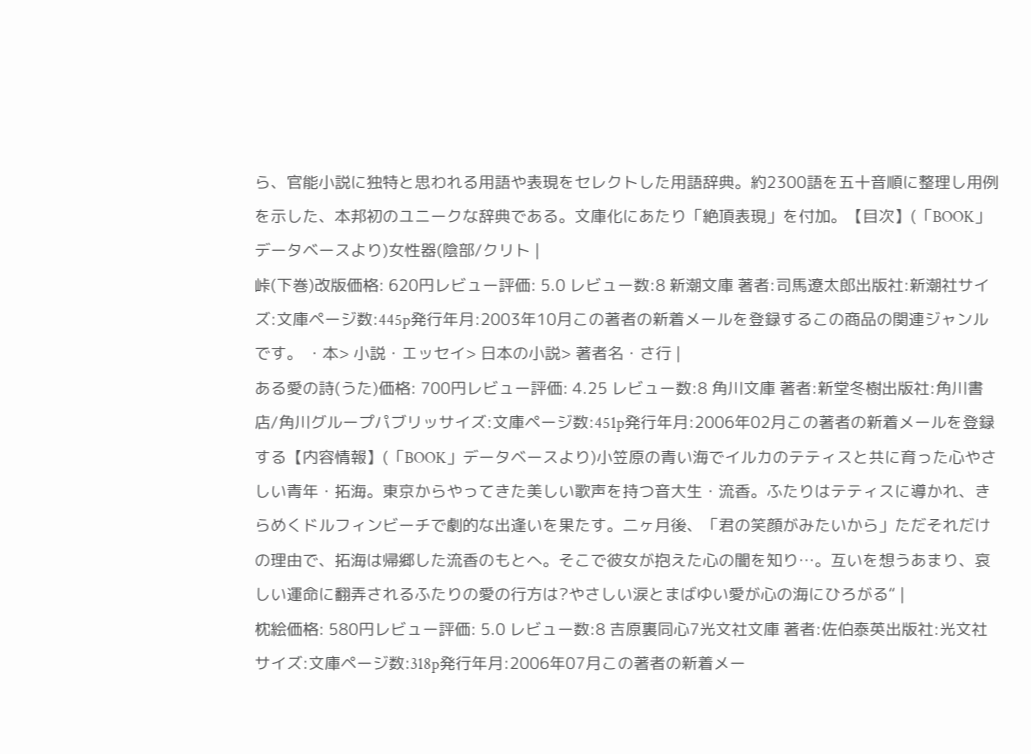ら、官能小説に独特と思われる用語や表現をセレクトした用語辞典。約2300語を五十音順に整理し用例を示した、本邦初のユニークな辞典である。文庫化にあたり「絶頂表現」を付加。【目次】(「BOOK」データベースより)女性器(陰部/クリト |
峠(下巻)改版価格: 620円レビュー評価: 5.0 レビュー数:8 新潮文庫 著者:司馬遼太郎出版社:新潮社サイズ:文庫ページ数:445p発行年月:2003年10月この著者の新着メールを登録するこの商品の関連ジャンルです。 ・本> 小説・エッセイ> 日本の小説> 著者名・さ行 |
ある愛の詩(うた)価格: 700円レビュー評価: 4.25 レビュー数:8 角川文庫 著者:新堂冬樹出版社:角川書店/角川グループパブリッサイズ:文庫ページ数:451p発行年月:2006年02月この著者の新着メールを登録する【内容情報】(「BOOK」データベースより)小笠原の青い海でイルカのテティスと共に育った心やさしい青年・拓海。東京からやってきた美しい歌声を持つ音大生・流香。ふたりはテティスに導かれ、きらめくドルフィンビーチで劇的な出逢いを果たす。二ヶ月後、「君の笑顔がみたいから」ただそれだけの理由で、拓海は帰郷した流香のもとへ。そこで彼女が抱えた心の闇を知り…。互いを想うあまり、哀しい運命に翻弄されるふたりの愛の行方は?やさしい涙とまばゆい愛が心の海にひろがる“ |
枕絵価格: 580円レビュー評価: 5.0 レビュー数:8 吉原裏同心7光文社文庫 著者:佐伯泰英出版社:光文社サイズ:文庫ページ数:318p発行年月:2006年07月この著者の新着メー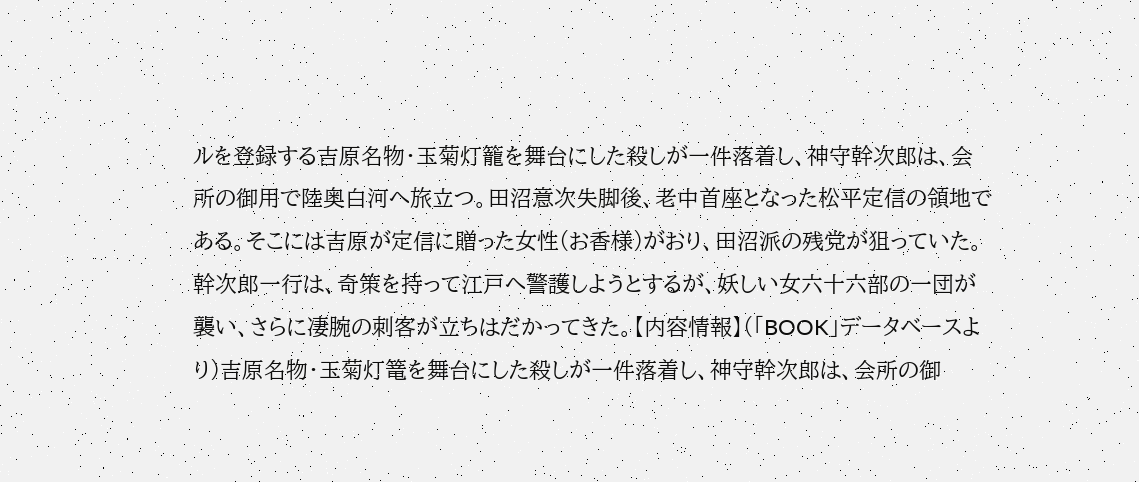ルを登録する吉原名物・玉菊灯籠を舞台にした殺しが一件落着し、神守幹次郎は、会所の御用で陸奥白河へ旅立つ。田沼意次失脚後、老中首座となった松平定信の領地である。そこには吉原が定信に贈った女性(お香様)がおり、田沼派の残党が狙っていた。幹次郎一行は、奇策を持って江戸へ警護しようとするが、妖しい女六十六部の一団が襲い、さらに凄腕の刺客が立ちはだかってきた。【内容情報】(「BOOK」データベースより)吉原名物・玉菊灯篭を舞台にした殺しが一件落着し、神守幹次郎は、会所の御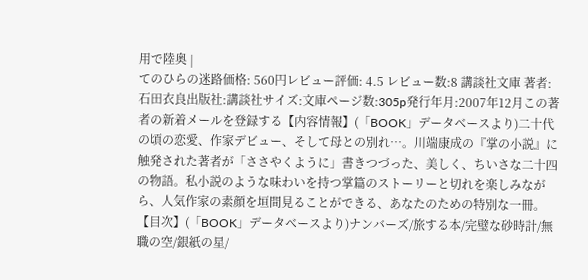用で陸奥 |
てのひらの迷路価格: 560円レビュー評価: 4.5 レビュー数:8 講談社文庫 著者:石田衣良出版社:講談社サイズ:文庫ページ数:305p発行年月:2007年12月この著者の新着メールを登録する【内容情報】(「BOOK」データベースより)二十代の頃の恋愛、作家デビュー、そして母との別れ…。川端康成の『掌の小説』に触発された著者が「ささやくように」書きつづった、美しく、ちいさな二十四の物語。私小説のような味わいを持つ掌篇のストーリーと切れを楽しみながら、人気作家の素顔を垣間見ることができる、あなたのための特別な一冊。【目次】(「BOOK」データベースより)ナンバーズ/旅する本/完璧な砂時計/無職の空/銀紙の星/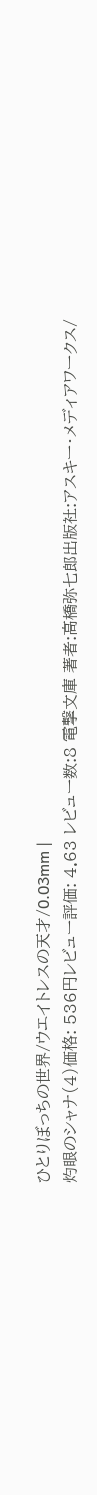ひとりぼっちの世界/ウエイトレスの天才/0.03mm |
灼眼のシャナ(4)価格: 536円レビュー評価: 4.63 レビュー数:8 電撃文庫 著者:高橋弥七郎出版社:アスキー・メディアワークス/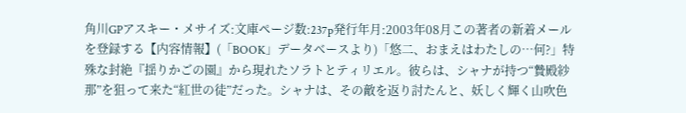角川GPアスキー・メサイズ:文庫ページ数:237p発行年月:2003年08月この著者の新着メールを登録する【内容情報】(「BOOK」データベースより)「悠二、おまえはわたしの…何?」特殊な封絶『揺りかごの園』から現れたソラトとティリエル。彼らは、シャナが持つ“贄殿紗那”を狙って来た“紅世の徒”だった。シャナは、その敵を返り討たんと、妖しく輝く山吹色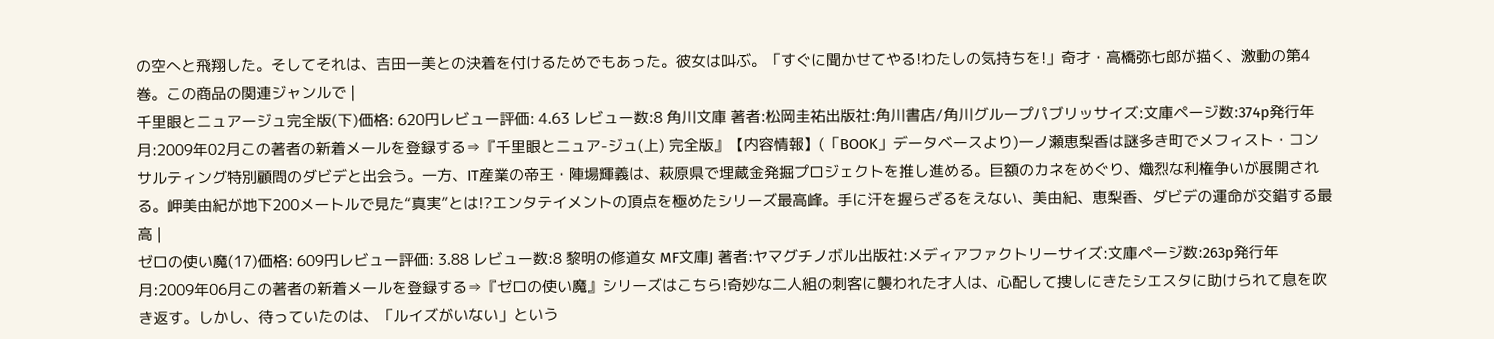の空へと飛翔した。そしてそれは、吉田一美との決着を付けるためでもあった。彼女は叫ぶ。「すぐに聞かせてやる!わたしの気持ちを!」奇才・高橋弥七郎が描く、激動の第4巻。この商品の関連ジャンルで |
千里眼とニュアージュ完全版(下)価格: 620円レビュー評価: 4.63 レビュー数:8 角川文庫 著者:松岡圭祐出版社:角川書店/角川グループパブリッサイズ:文庫ページ数:374p発行年月:2009年02月この著者の新着メールを登録する⇒『千里眼とニュア-ジュ(上) 完全版』【内容情報】(「BOOK」データベースより)一ノ瀬恵梨香は謎多き町でメフィスト・コンサルティング特別顧問のダビデと出会う。一方、IT産業の帝王・陣場輝義は、萩原県で埋蔵金発掘プロジェクトを推し進める。巨額のカネをめぐり、熾烈な利権争いが展開される。岬美由紀が地下200メートルで見た“真実”とは!?エンタテイメントの頂点を極めたシリーズ最高峰。手に汗を握らざるをえない、美由紀、恵梨香、ダビデの運命が交錯する最高 |
ゼロの使い魔(17)価格: 609円レビュー評価: 3.88 レビュー数:8 黎明の修道女 MF文庫J 著者:ヤマグチノボル出版社:メディアファクトリーサイズ:文庫ページ数:263p発行年月:2009年06月この著者の新着メールを登録する⇒『ゼロの使い魔』シリーズはこちら!奇妙な二人組の刺客に襲われた才人は、心配して捜しにきたシエスタに助けられて息を吹き返す。しかし、待っていたのは、「ルイズがいない」という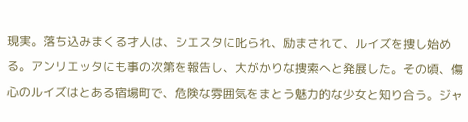現実。落ち込みまくる才人は、シエスタに叱られ、励まされて、ルイズを捜し始める。アンリエッタにも事の次第を報告し、大がかりな捜索へと発展した。その頃、傷心のルイズはとある宿場町で、危険な雰囲気をまとう魅力的な少女と知り合う。ジャ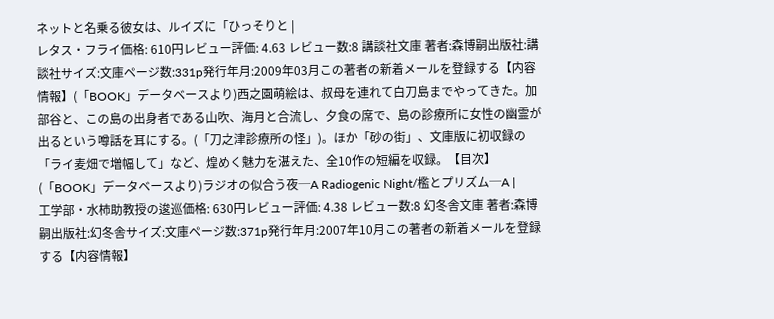ネットと名乗る彼女は、ルイズに「ひっそりと |
レタス・フライ価格: 610円レビュー評価: 4.63 レビュー数:8 講談社文庫 著者:森博嗣出版社:講談社サイズ:文庫ページ数:331p発行年月:2009年03月この著者の新着メールを登録する【内容情報】(「BOOK」データベースより)西之園萌絵は、叔母を連れて白刀島までやってきた。加部谷と、この島の出身者である山吹、海月と合流し、夕食の席で、島の診療所に女性の幽霊が出るという噂話を耳にする。(「刀之津診療所の怪」)。ほか「砂の街」、文庫版に初収録の「ライ麦畑で増幅して」など、煌めく魅力を湛えた、全10作の短編を収録。【目次】(「BOOK」データベースより)ラジオの似合う夜─A Radiogenic Night/檻とプリズム─A |
工学部・水柿助教授の逡巡価格: 630円レビュー評価: 4.38 レビュー数:8 幻冬舎文庫 著者:森博嗣出版社:幻冬舎サイズ:文庫ページ数:371p発行年月:2007年10月この著者の新着メールを登録する【内容情報】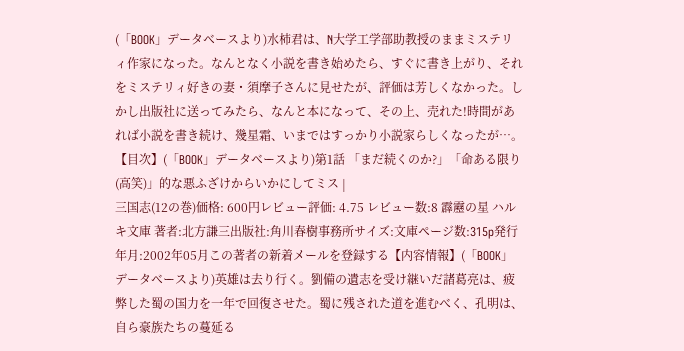(「BOOK」データベースより)水柿君は、N大学工学部助教授のままミステリィ作家になった。なんとなく小説を書き始めたら、すぐに書き上がり、それをミステリィ好きの妻・須摩子さんに見せたが、評価は芳しくなかった。しかし出版社に送ってみたら、なんと本になって、その上、売れた!時間があれば小説を書き続け、幾星霜、いまではすっかり小説家らしくなったが…。【目次】(「BOOK」データベースより)第1話 「まだ続くのか?」「命ある限り(高笑)」的な悪ふざけからいかにしてミス |
三国志(12の巻)価格: 600円レビュー評価: 4.75 レビュー数:8 霹靂の星 ハルキ文庫 著者:北方謙三出版社:角川春樹事務所サイズ:文庫ページ数:315p発行年月:2002年05月この著者の新着メールを登録する【内容情報】(「BOOK」データベースより)英雄は去り行く。劉備の遺志を受け継いだ諸葛亮は、疲弊した蜀の国力を一年で回復させた。蜀に残された道を進むべく、孔明は、自ら豪族たちの蔓延る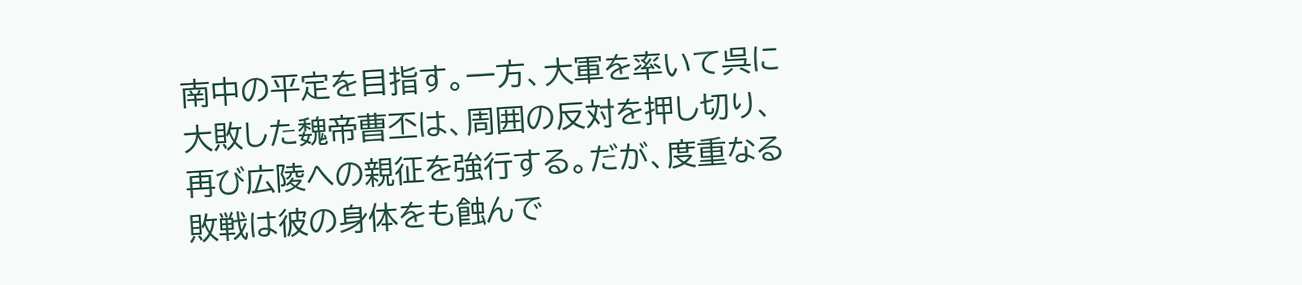南中の平定を目指す。一方、大軍を率いて呉に大敗した魏帝曹丕は、周囲の反対を押し切り、再び広陵への親征を強行する。だが、度重なる敗戦は彼の身体をも蝕んで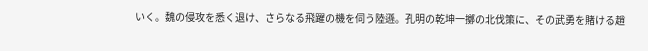いく。魏の侵攻を悉く退け、さらなる飛躍の機を伺う陸遜。孔明の乾坤一擲の北伐策に、その武勇を賭ける趙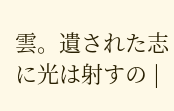雲。遺された志に光は射すの |